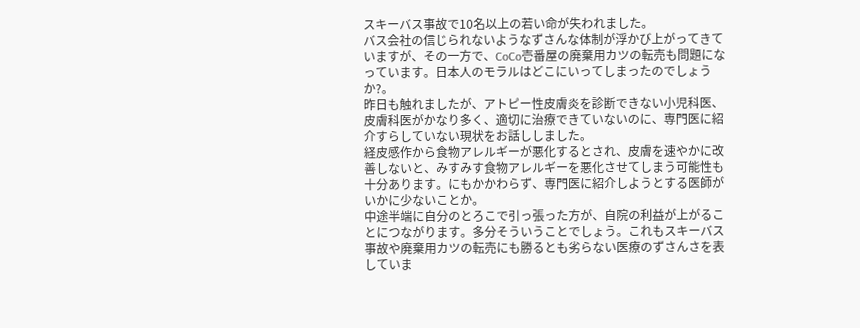スキーバス事故で10名以上の若い命が失われました。
バス会社の信じられないようなずさんな体制が浮かび上がってきていますが、その一方で、CoCo壱番屋の廃棄用カツの転売も問題になっています。日本人のモラルはどこにいってしまったのでしょうか?。
昨日も触れましたが、アトピー性皮膚炎を診断できない小児科医、皮膚科医がかなり多く、適切に治療できていないのに、専門医に紹介すらしていない現状をお話ししました。
経皮感作から食物アレルギーが悪化するとされ、皮膚を速やかに改善しないと、みすみす食物アレルギーを悪化させてしまう可能性も十分あります。にもかかわらず、専門医に紹介しようとする医師がいかに少ないことか。
中途半端に自分のとろこで引っ張った方が、自院の利益が上がることにつながります。多分そういうことでしょう。これもスキーバス事故や廃棄用カツの転売にも勝るとも劣らない医療のずさんさを表していま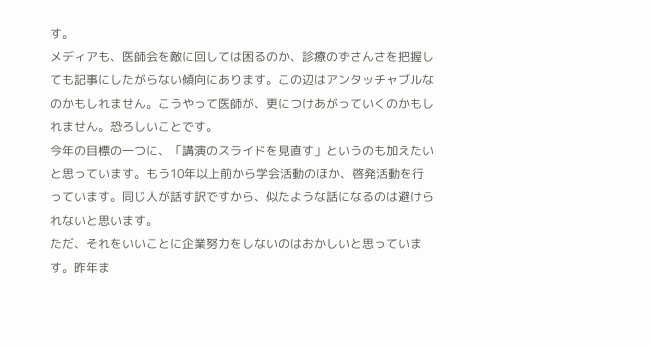す。
メディアも、医師会を敵に回しては困るのか、診療のずさんさを把握しても記事にしたがらない傾向にあります。この辺はアンタッチャブルなのかもしれません。こうやって医師が、更につけあがっていくのかもしれません。恐ろしいことです。
今年の目標の一つに、「講演のスライドを見直す」というのも加えたいと思っています。もう10年以上前から学会活動のほか、啓発活動を行っています。同じ人が話す訳ですから、似たような話になるのは避けられないと思います。
ただ、それをいいことに企業努力をしないのはおかしいと思っています。昨年ま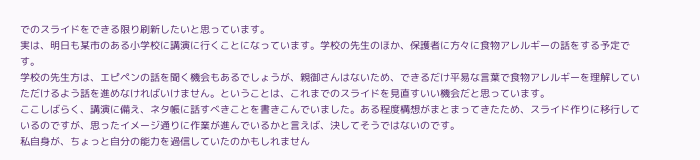でのスライドをできる限り刷新したいと思っています。
実は、明日も某市のある小学校に講演に行くことになっています。学校の先生のほか、保護者に方々に食物アレルギーの話をする予定です。
学校の先生方は、エピペンの話を聞く機会もあるでしょうが、親御さんはないため、できるだけ平易な言葉で食物アレルギーを理解していただけるよう話を進めなければいけません。ということは、これまでのスライドを見直すいい機会だと思っています。
ここしばらく、講演に備え、ネタ帳に話すべきことを書きこんでいました。ある程度構想がまとまってきたため、スライド作りに移行しているのですが、思ったイメージ通りに作業が進んでいるかと言えば、決してそうではないのです。
私自身が、ちょっと自分の能力を過信していたのかもしれません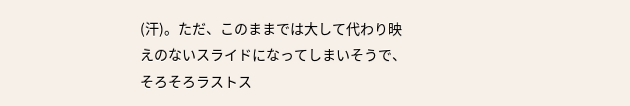(汗)。ただ、このままでは大して代わり映えのないスライドになってしまいそうで、そろそろラストス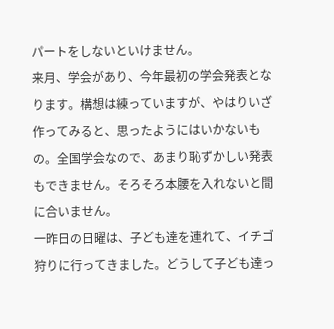パートをしないといけません。
来月、学会があり、今年最初の学会発表となります。構想は練っていますが、やはりいざ作ってみると、思ったようにはいかないもの。全国学会なので、あまり恥ずかしい発表もできません。そろそろ本腰を入れないと間に合いません。
一昨日の日曜は、子ども達を連れて、イチゴ狩りに行ってきました。どうして子ども達っ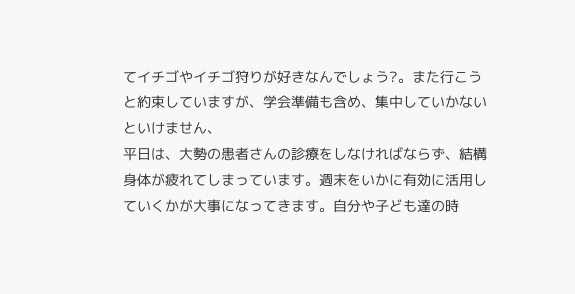てイチゴやイチゴ狩りが好きなんでしょう?。また行こうと約束していますが、学会準備も含め、集中していかないといけません、
平日は、大勢の患者さんの診療をしなければならず、結構身体が疲れてしまっています。週末をいかに有効に活用していくかが大事になってきます。自分や子ども達の時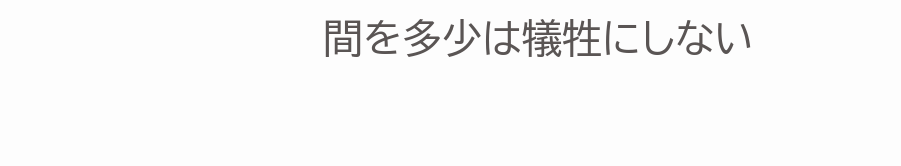間を多少は犠牲にしない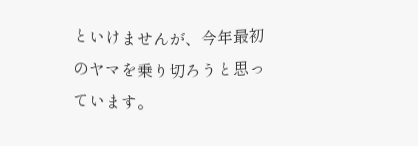といけませんが、今年最初のヤマを乗り切ろうと思っています。